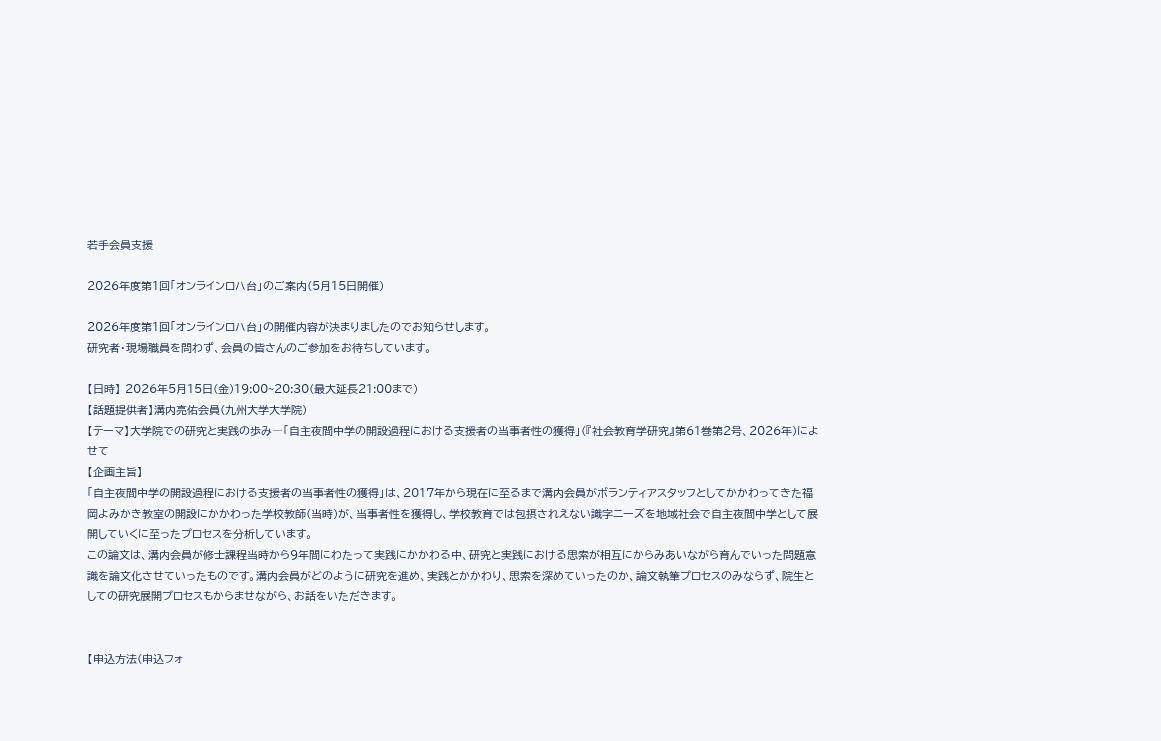若手会員支援

2026年度第1回「オンラインロハ台」のご案内(5月15日開催)

2026年度第1回「オンラインロハ台」の開催内容が決まりましたのでお知らせします。
研究者・現場職員を問わず、会員の皆さんのご参加をお待ちしています。

【日時】 2026年5月15日(金)19:00~20:30(最大延長21:00まで)
【話題提供者】溝内亮佑会員(九州大学大学院)
【テーマ】大学院での研究と実践の歩み―「自主夜間中学の開設過程における支援者の当事者性の獲得」(『社会教育学研究』第61巻第2号、2026年)によせて
【企画主旨】
「自主夜間中学の開設過程における支援者の当事者性の獲得」は、2017年から現在に至るまで溝内会員がボランティアスタッフとしてかかわってきた福岡よみかき教室の開設にかかわった学校教師(当時)が、当事者性を獲得し、学校教育では包摂されえない識字ニーズを地域社会で自主夜間中学として展開していくに至ったプロセスを分析しています。
この論文は、溝内会員が修士課程当時から9年間にわたって実践にかかわる中、研究と実践における思索が相互にからみあいながら育んでいった問題意識を論文化させていったものです。溝内会員がどのように研究を進め、実践とかかわり、思索を深めていったのか、論文執筆プロセスのみならず、院生としての研究展開プロセスもからませながら、お話をいただきます。


【申込方法(申込フォ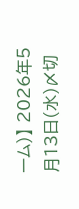ーム)】 2026年5月13日(水)〆切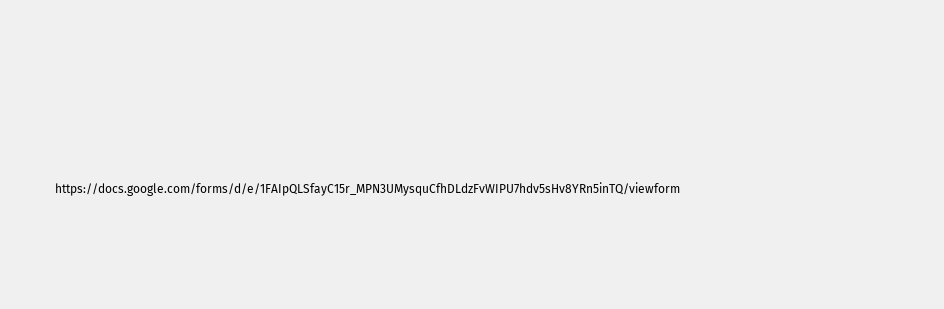https://docs.google.com/forms/d/e/1FAIpQLSfayC15r_MPN3UMysquCfhDLdzFvWIPU7hdv5sHv8YRn5inTQ/viewform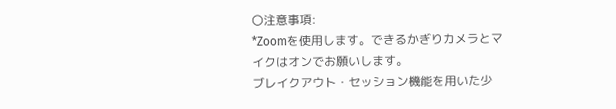〇注意事項:
*Zoomを使用します。できるかぎりカメラとマイクはオンでお願いします。
ブレイクアウト・セッション機能を用いた少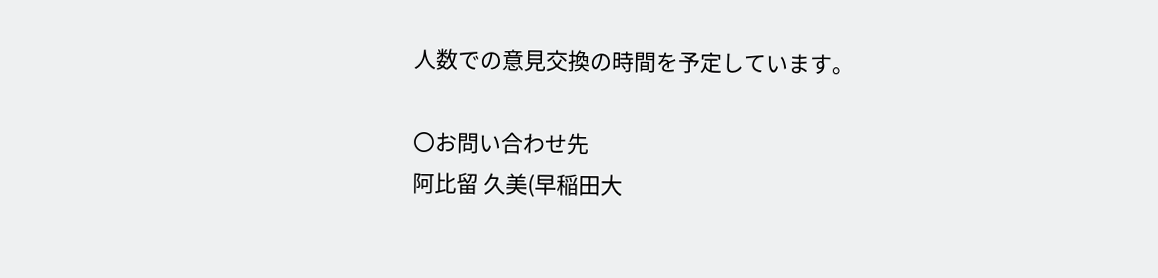人数での意見交換の時間を予定しています。

〇お問い合わせ先
阿比留 久美(早稲田大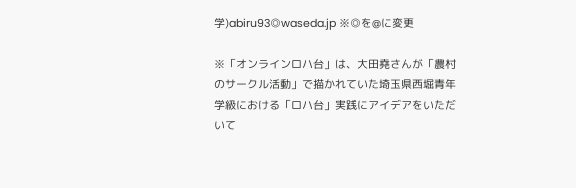学)abiru93◎waseda.jp ※◎を@に変更

※「オンラインロハ台」は、大田堯さんが「農村のサークル活動」で描かれていた埼玉県西堀青年学級における「ロハ台」実践にアイデアをいただいて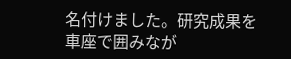名付けました。研究成果を車座で囲みなが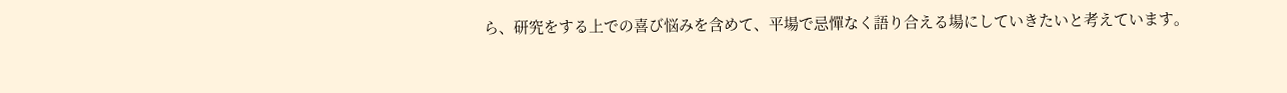ら、研究をする上での喜び悩みを含めて、平場で忌憚なく語り合える場にしていきたいと考えています。